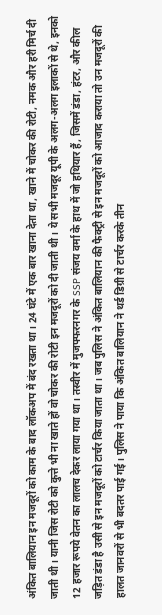अंकित बालियान इन मजदूरों को काम के बाद लॉकअप में बंद रखता था। 24 घंटे में एक बार खाना देता था, खाने में चोकर की रोटी, नमक और हरी मिर्च दी जाती थी। यानी जिस रोटी को कुत्ते भी ना खाते हों वो चोकर की रोटी इन मजदूरों को दी जाती थी। ये सभी मजदूर यूपी के अलग-अलग इलाकों से थे, इनको 12 हजार रूपये वेतन का लालच देकर लाया गया था। तस्वीर में मुजफ्फरनगर के SSP संजय वर्मा के हाथ में जो हथियार हैं, जिसमें डंडा, हंटर, और कील जड़ित डंडा है उसी से इन मजदूरों को टार्चर किया जाता था। जब पुलिस ने अंकित बालियान की फैक्ट्री से इन मजदूरों को आजाद कराया तो उन मजदूरों की हालत जानवरों से भी बदतर पाई गई। पुलिस ने पाया कि अंकित बालियान ने थर्ड डिग्री से टार्चर करके तीन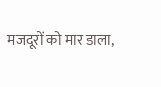मजदूरों को मार डाला,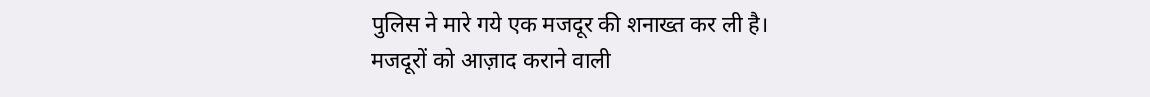पुलिस ने मारे गये एक मजदूर की शनाख्त कर ली है।
मजदूरों को आज़ाद कराने वाली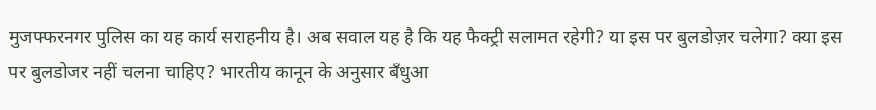मुजफ्फरनगर पुलिस का यह कार्य सराहनीय है। अब सवाल यह है कि यह फैक्ट्री सलामत रहेगी? या इस पर बुलडोज़र चलेगा? क्या इस पर बुलडोजर नहीं चलना चाहिए? भारतीय कानून के अनुसार बँधुआ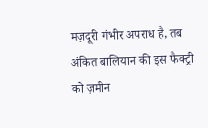मज़दूरी गंभीर अपराध है, तब अंकित बालियान की इस फैक्ट्री को ज़मीन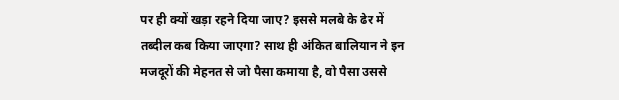पर ही क्यों खड़ा रहने दिया जाए? इससे मलबे के ढेर में तब्दील कब किया जाएगा? साथ ही अंकित बालियान ने इन मजदूरों की मेहनत से जो पैसा कमाया है, वो पैसा उससे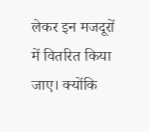लेकर इन मजदूरों में वितरित किया जाए। क्योंकि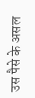उस पैसे के असल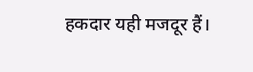हकदार यही मजदूर हैं।